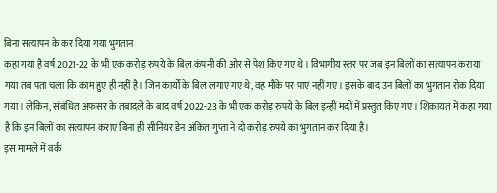बिना सत्यापन के कर दिया गया भुगतान
कहा गया है वर्ष 2021-22 के भी एक करोड़ रुपये के बिल कंपनी की ओर से पेश किए गए थे। विभागीय स्तर पर जब इन बिलों का सत्यापन कराया गया तब पता चला कि काम हुए ही नहीं है। जिन कार्यों के बिल लगाए गए थे, वह मौके पर पाए नहीं गए। इसके बाद उन बिलों का भुगतान रोक दिया गया। लेकिन, संबंधित अफसर के तबादले के बाद वर्ष 2022-23 के भी एक करोड़ रुपये के बिल इन्हीं मदों में प्रस्तुत किए गए। शिकायत में कहा गया है कि इन बिलों का सत्यापन कराए बिना ही सीनियर डेन अंकित गुप्ता ने दो करोड़ रुपये का भुगतान कर दिया है।
इस मामले में वर्क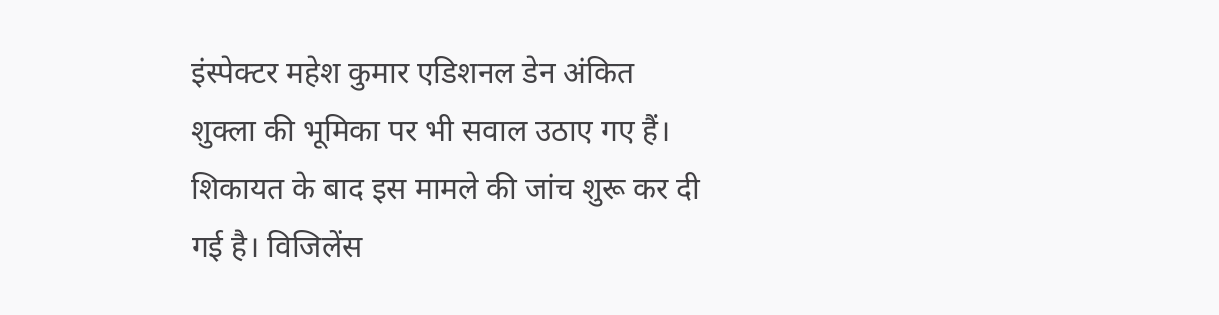इंस्पेक्टर महेश कुमार एडिशनल डेन अंकित शुक्ला की भूमिका पर भी सवाल उठाए गए हैं। शिकायत के बाद इस मामले की जांच शुरू कर दी गई है। विजिलेंस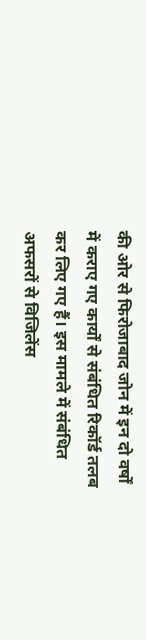की ओर से फिरोजाबाद जोन में इन दो वर्षों में कराए गए कार्यों से संबंधित रिकॉर्ड तलब कर लिए गए हैं। इस मामले में संबंधित अफसरों से विजिलेंस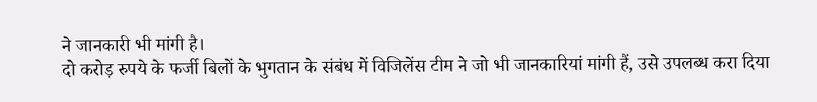ने जानकारी भी मांगी है।
दो करोड़ रुपये के फर्जी बिलों के भुगतान के संबंध में विजिलेंस टीम ने जो भी जानकारियां मांगी हैं, उसे उपलब्ध करा दिया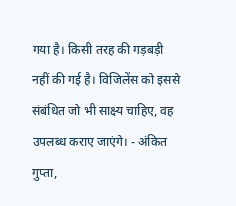गया है। किसी तरह की गड़बड़ी नहीं की गई है। विजिलेंस को इससे संबंधित जो भी साक्ष्य चाहिए, वह उपलब्ध कराए जाएंगे। - अंकित गुप्ता,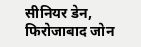सीनियर डेन, फिरोजाबाद जोन